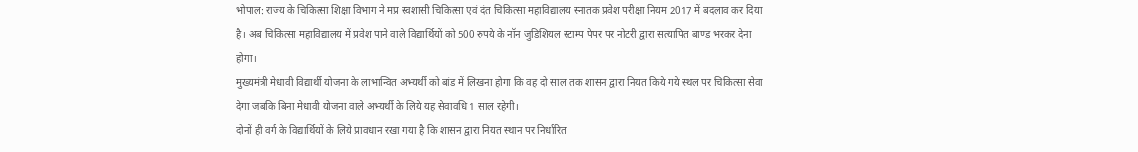भोपाल: राज्य के चिकित्सा शिक्षा विभाग ने मप्र स्वशासी चिकित्सा एवं दंत चिकित्सा महाविद्यालय स्नातक प्रवेश परीक्षा नियम 2017 में बदलाव कर दिया है। अब चिकित्सा महाविद्यालय में प्रवेश पाने वाले विद्यार्थियों को 500 रुपये के नॉन जुडिशियल स्टाम्प पेपर पर नोटरी द्वारा सत्यापित बाण्ड भरकर देना होगा।
मुख्यमंत्री मेधावी विद्यार्थी योजना के लाभान्वित अभ्यर्थी को बांड में लिखना होगा कि वह दो साल तक शासन द्वारा नियत किये गये स्थल पर चिकित्सा सेवा देगा जबकि बिना मेधावी योजना वाले अभ्यर्थी के लिये यह सेवावधि 1 साल रहेगी।
दोनों ही वर्ग के विद्यार्थियों के लिये प्रावधान रखा गया है कि शासन द्वारा नियत स्थान पर निर्धारित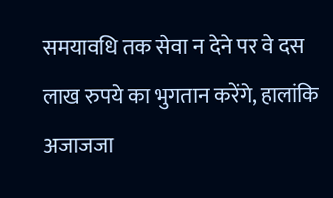समयावधि तक सेवा न देने पर वे दस लाख रुपये का भुगतान करेंगे, हालांकि अजाजजा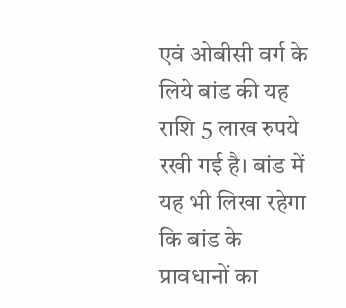एवं ओबीसी वर्ग के लिये बांड की यह राशि 5 लाख रुपये रखी गई है। बांड में यह भी लिखा रहेगा कि बांड के प्रावधानों का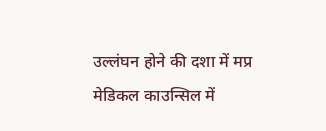उल्लंघन होने की दशा में मप्र मेडिकल काउन्सिल में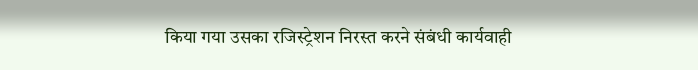किया गया उसका रजिस्ट्रेशन निरस्त करने संबंधी कार्यवाही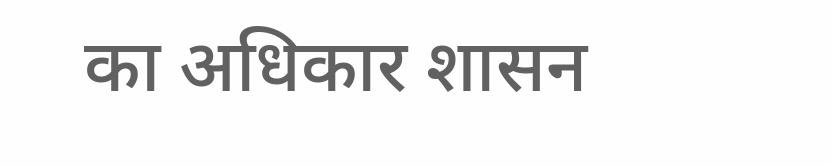का अधिकार शासन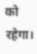को रहेगा।